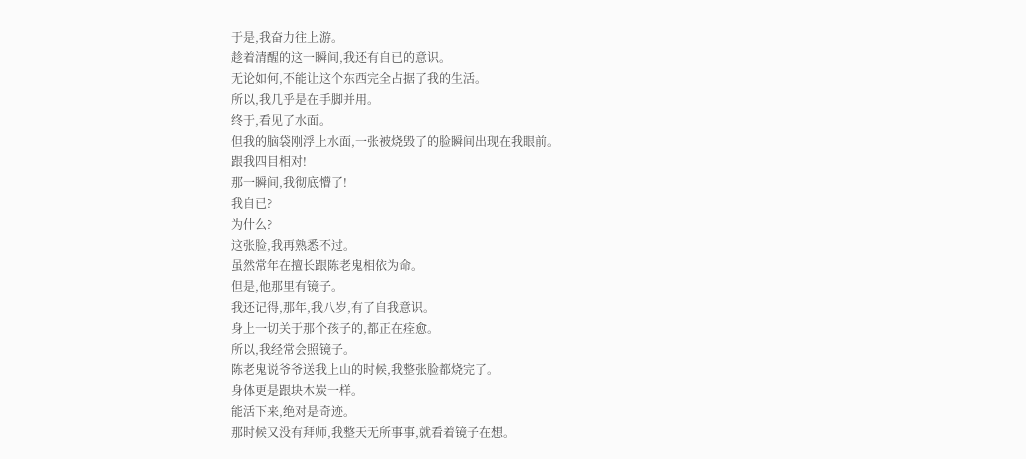于是,我奋力往上游。
趁着清醒的这一瞬间,我还有自已的意识。
无论如何,不能让这个东西完全占据了我的生活。
所以,我几乎是在手脚并用。
终于,看见了水面。
但我的脑袋刚浮上水面,一张被烧毁了的脸瞬间出现在我眼前。
跟我四目相对!
那一瞬间,我彻底懵了!
我自已?
为什么?
这张脸,我再熟悉不过。
虽然常年在擅长跟陈老鬼相依为命。
但是,他那里有镜子。
我还记得,那年,我八岁,有了自我意识。
身上一切关于那个孩子的,都正在痊愈。
所以,我经常会照镜子。
陈老鬼说爷爷送我上山的时候,我整张脸都烧完了。
身体更是跟块木炭一样。
能活下来,绝对是奇迹。
那时候又没有拜师,我整天无所事事,就看着镜子在想。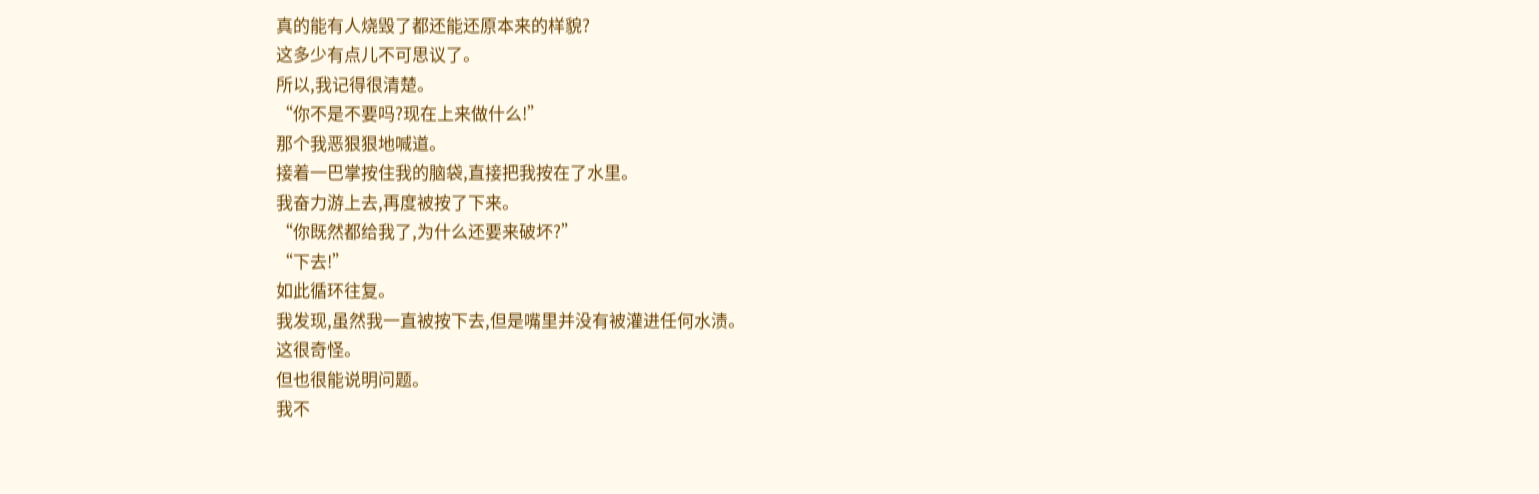真的能有人烧毁了都还能还原本来的样貌?
这多少有点儿不可思议了。
所以,我记得很清楚。
“你不是不要吗?现在上来做什么!”
那个我恶狠狠地喊道。
接着一巴掌按住我的脑袋,直接把我按在了水里。
我奋力游上去,再度被按了下来。
“你既然都给我了,为什么还要来破坏?”
“下去!”
如此循环往复。
我发现,虽然我一直被按下去,但是嘴里并没有被灌进任何水渍。
这很奇怪。
但也很能说明问题。
我不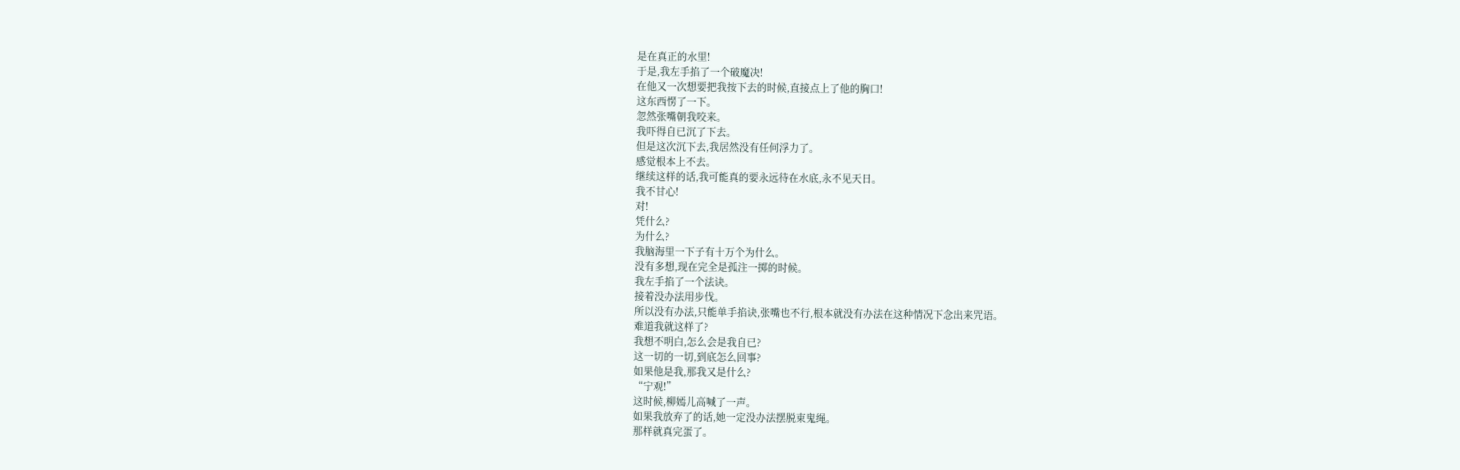是在真正的水里!
于是,我左手掐了一个破魔决!
在他又一次想要把我按下去的时候,直接点上了他的胸口!
这东西愣了一下。
忽然张嘴朝我咬来。
我吓得自已沉了下去。
但是这次沉下去,我居然没有任何浮力了。
感觉根本上不去。
继续这样的话,我可能真的要永远待在水底,永不见天日。
我不甘心!
对!
凭什么?
为什么?
我脑海里一下子有十万个为什么。
没有多想,现在完全是孤注一掷的时候。
我左手掐了一个法诀。
接着没办法用步伐。
所以没有办法,只能单手掐诀,张嘴也不行,根本就没有办法在这种情况下念出来咒语。
难道我就这样了?
我想不明白,怎么会是我自已?
这一切的一切,到底怎么回事?
如果他是我,那我又是什么?
“宁观!”
这时候,柳嫣儿高喊了一声。
如果我放弃了的话,她一定没办法摆脱束鬼绳。
那样就真完蛋了。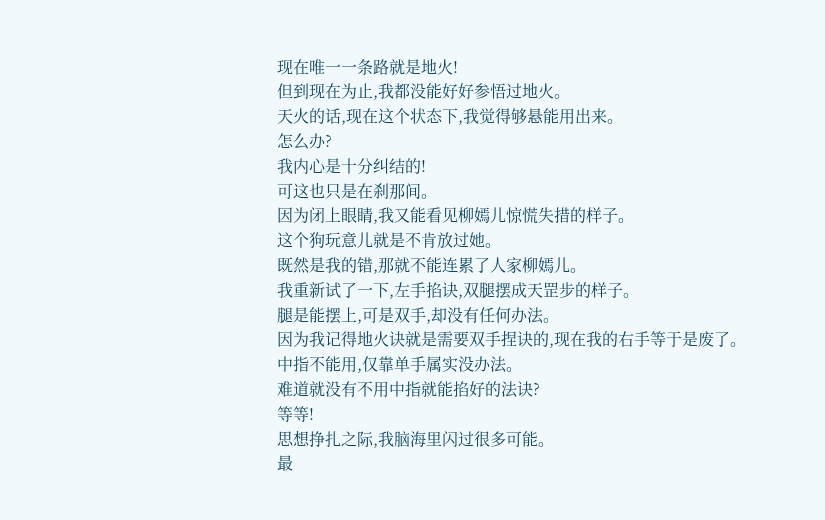现在唯一一条路就是地火!
但到现在为止,我都没能好好参悟过地火。
天火的话,现在这个状态下,我觉得够悬能用出来。
怎么办?
我内心是十分纠结的!
可这也只是在刹那间。
因为闭上眼睛,我又能看见柳嫣儿惊慌失措的样子。
这个狗玩意儿就是不肯放过她。
既然是我的错,那就不能连累了人家柳嫣儿。
我重新试了一下,左手掐诀,双腿摆成天罡步的样子。
腿是能摆上,可是双手,却没有任何办法。
因为我记得地火诀就是需要双手捏诀的,现在我的右手等于是废了。
中指不能用,仅靠单手属实没办法。
难道就没有不用中指就能掐好的法诀?
等等!
思想挣扎之际,我脑海里闪过很多可能。
最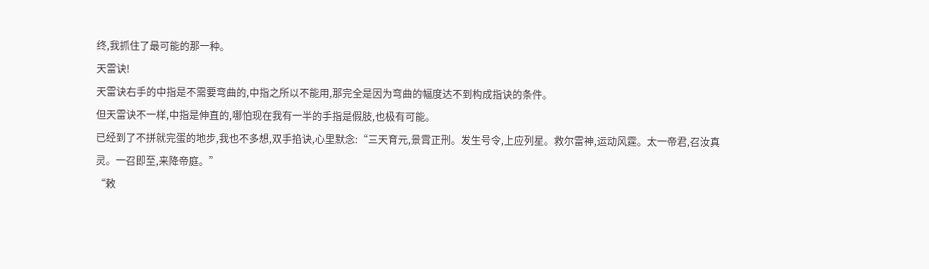终,我抓住了最可能的那一种。
天雷诀!
天雷诀右手的中指是不需要弯曲的,中指之所以不能用,那完全是因为弯曲的幅度达不到构成指诀的条件。
但天雷诀不一样,中指是伸直的,哪怕现在我有一半的手指是假肢,也极有可能。
已经到了不拼就完蛋的地步,我也不多想,双手掐诀,心里默念:“三天育元,景霄正刑。发生号令,上应列星。救尔雷神,运动风霆。太一帝君,召汝真灵。一召即至,来降帝庭。”
“敕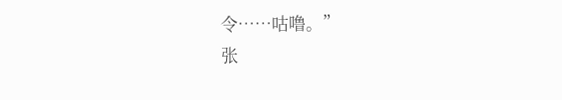令……咕噜。”
张